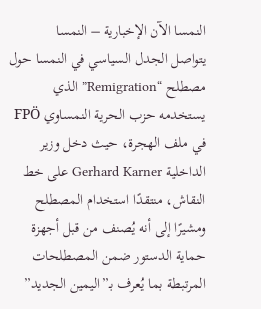النمسا الآن الإخبارية – النمسا
يتواصل الجدل السياسي في النمسا حول مصطلح “Remigration” الذي يستخدمه حزب الحرية النمساوي FPÖ في ملف الهجرة، حيث دخل وزير الداخلية Gerhard Karner على خط النقاش، منتقدًا استخدام المصطلح ومشيرًا إلى أنه يُصنف من قبل أجهزة حماية الدستور ضمن المصطلحات المرتبطة بما يُعرف بـ”اليمين الجديد”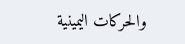والحركات اليمينية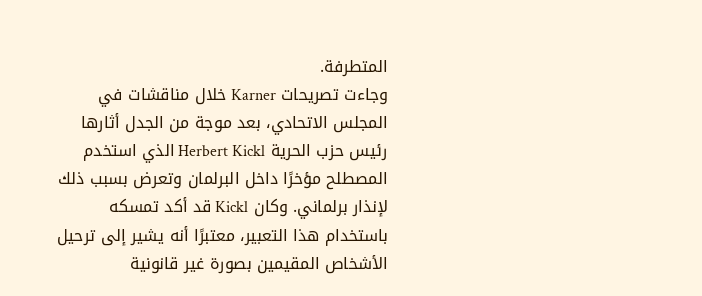المتطرفة.
وجاءت تصريحات Karner خلال مناقشات في المجلس الاتحادي، بعد موجة من الجدل أثارها رئيس حزب الحرية Herbert Kickl الذي استخدم المصطلح مؤخرًا داخل البرلمان وتعرض بسبب ذلك لإنذار برلماني. وكان Kickl قد أكد تمسكه باستخدام هذا التعبير، معتبرًا أنه يشير إلى ترحيل الأشخاص المقيمين بصورة غير قانونية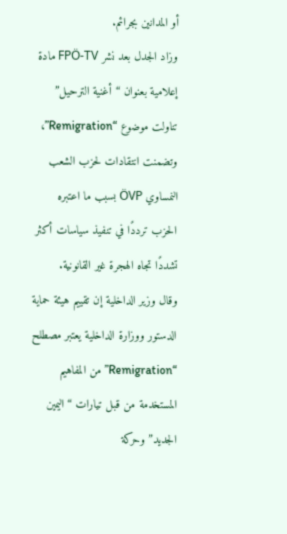أو المدانين بجرائم.
وزاد الجدل بعد نشر FPÖ-TV مادة إعلامية بعنوان “أغنية الترحيل” تناولت موضوع “Remigration”، وتضمنت انتقادات لحزب الشعب النمساوي ÖVP بسبب ما اعتبره الحزب ترددًا في تنفيذ سياسات أكثر تشددًا تجاه الهجرة غير القانونية.
وقال وزير الداخلية إن تقييم هيئة حماية الدستور ووزارة الداخلية يعتبر مصطلح “Remigration” من المفاهيم المستخدمة من قبل تيارات “اليمين الجديد” وحركة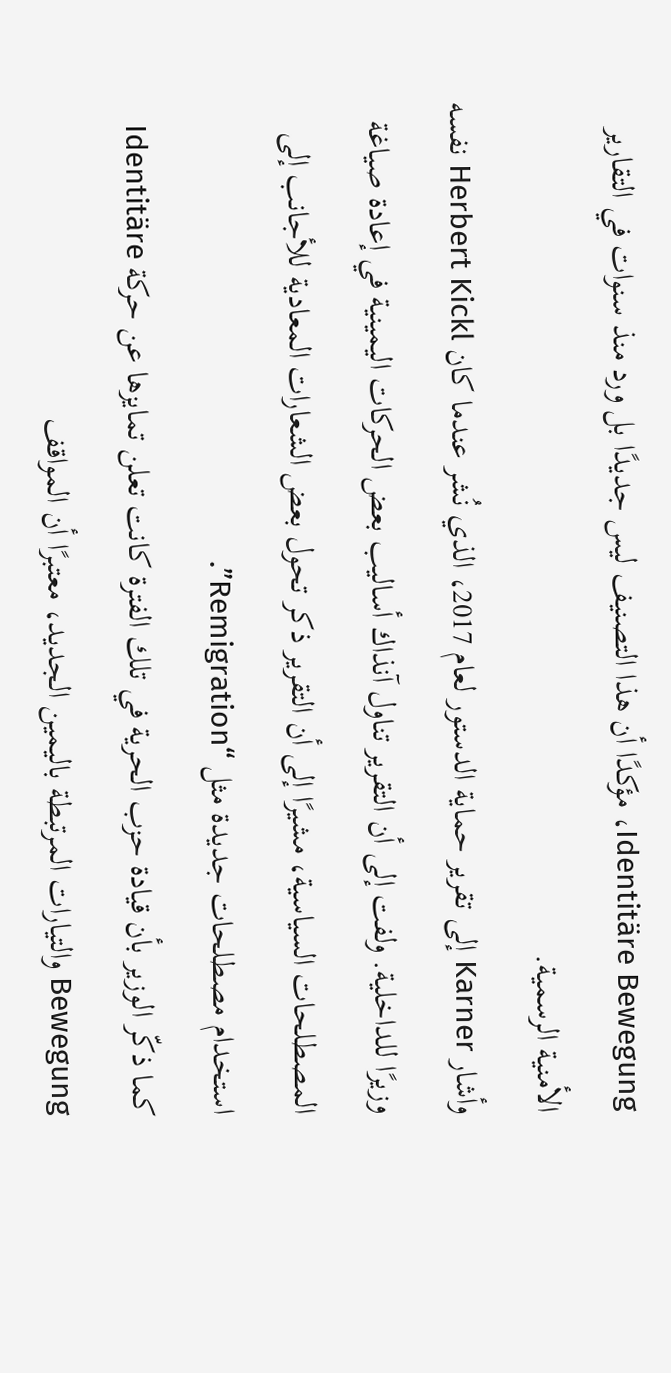Identitäre Bewegung، مؤكدًا أن هذا التصنيف ليس جديدًا بل ورد منذ سنوات في التقارير الأمنية الرسمية.
وأشار Karner إلى تقرير حماية الدستور لعام 2017، الذي نُشر عندما كان Herbert Kickl نفسه وزيرًا للداخلية. ولفت إلى أن التقرير تناول آنذاك أساليب بعض الحركات اليمينية في إعادة صياغة المصطلحات السياسية، مشيرًا إلى أن التقرير ذكر تحول بعض الشعارات المعادية للأجانب إلى استخدام مصطلحات جديدة مثل “Remigration”.
كما ذكّر الوزير بأن قيادة حزب الحرية في تلك الفترة كانت تعلن تمايزها عن حركة Identitäre Bewegung والتيارات المرتبطة باليمين الجديد، معتبرًا أن المواقف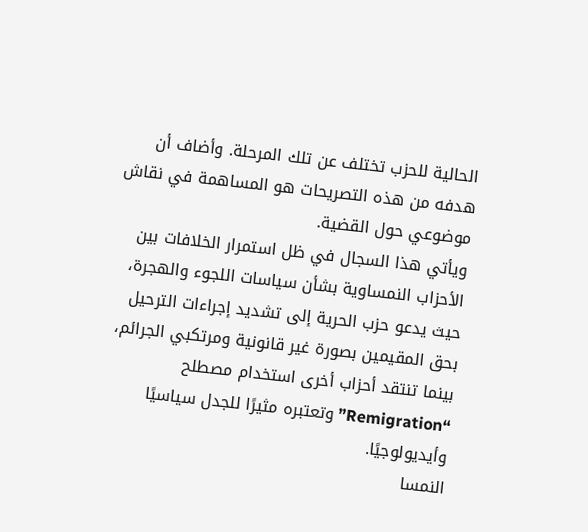الحالية للحزب تختلف عن تلك المرحلة. وأضاف أن هدفه من هذه التصريحات هو المساهمة في نقاش موضوعي حول القضية.
ويأتي هذا السجال في ظل استمرار الخلافات بين الأحزاب النمساوية بشأن سياسات اللجوء والهجرة، حيث يدعو حزب الحرية إلى تشديد إجراءات الترحيل بحق المقيمين بصورة غير قانونية ومرتكبي الجرائم، بينما تنتقد أحزاب أخرى استخدام مصطلح “Remigration” وتعتبره مثيرًا للجدل سياسيًا وأيديولوجيًا.
النمسا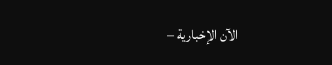الآن الإخبارية –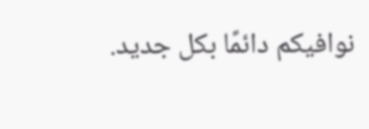نوافيكم دائمًا بكل جديد.